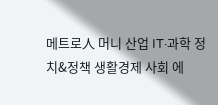메트로人 머니 산업 IT·과학 정치&정책 생활경제 사회 에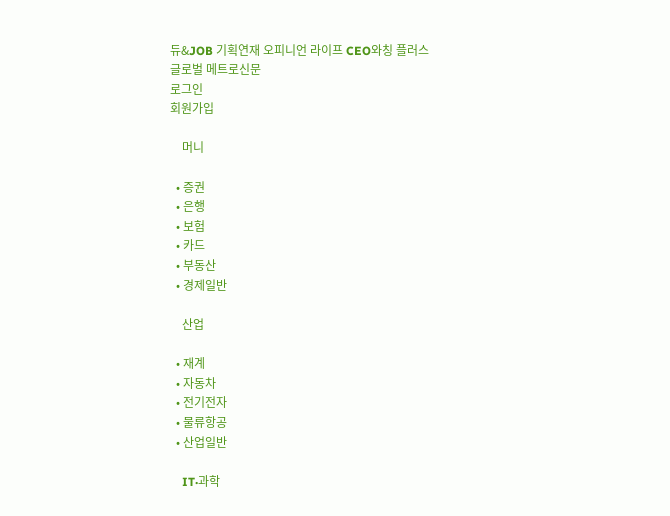듀&JOB 기획연재 오피니언 라이프 CEO와칭 플러스
글로벌 메트로신문
로그인
회원가입

    머니

  • 증권
  • 은행
  • 보험
  • 카드
  • 부동산
  • 경제일반

    산업

  • 재계
  • 자동차
  • 전기전자
  • 물류항공
  • 산업일반

    IT·과학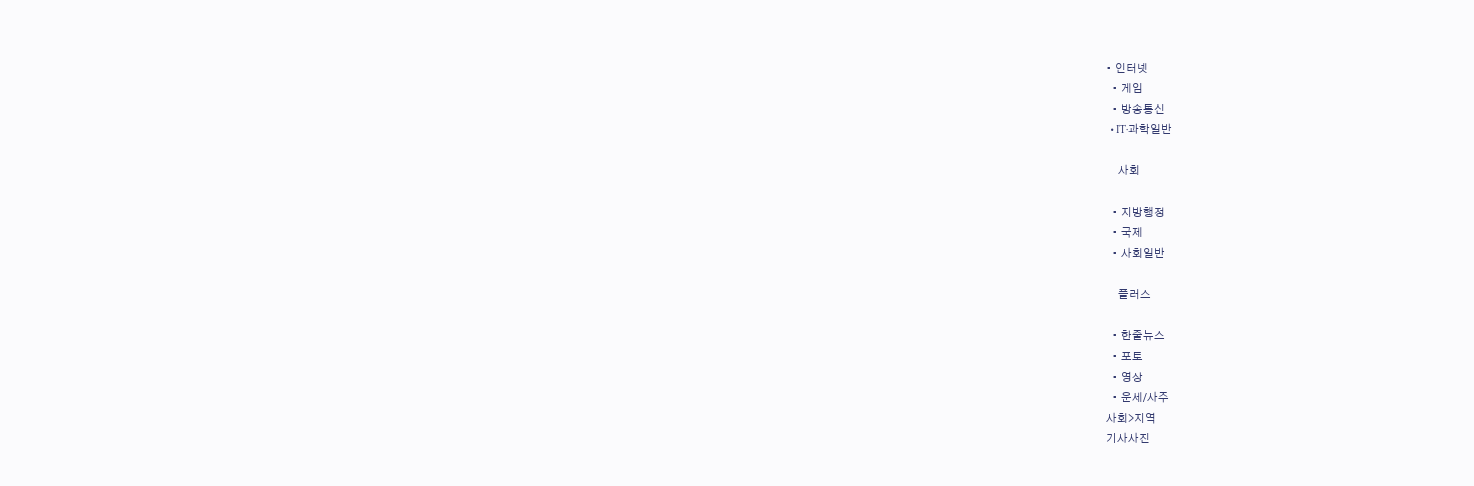• 인터넷
  • 게임
  • 방송통신
  • IT·과학일반

    사회

  • 지방행정
  • 국제
  • 사회일반

    플러스

  • 한줄뉴스
  • 포토
  • 영상
  • 운세/사주
사회>지역
기사사진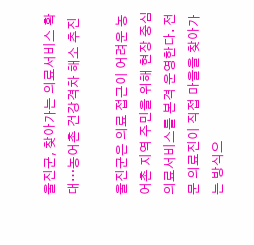울진군, 찾아가는 의료서비스 확대…농어촌 건강격차 해소 추진

울진군은 의료 접근이 어려운 농어촌 지역 주민을 위해 현장 중심 의료서비스를 본격 운영한다. 전문 의료진이 직접 마을을 찾아가는 방식으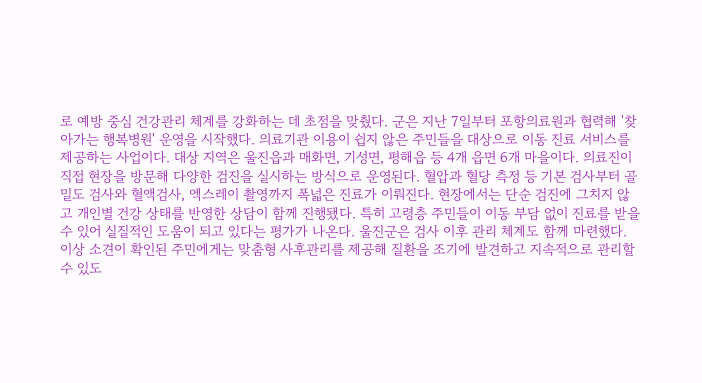로 예방 중심 건강관리 체계를 강화하는 데 초점을 맞췄다. 군은 지난 7일부터 포항의료원과 협력해 '찾아가는 행복병원' 운영을 시작했다. 의료기관 이용이 쉽지 않은 주민들을 대상으로 이동 진료 서비스를 제공하는 사업이다. 대상 지역은 울진읍과 매화면, 기성면, 평해읍 등 4개 읍면 6개 마을이다. 의료진이 직접 현장을 방문해 다양한 검진을 실시하는 방식으로 운영된다. 혈압과 혈당 측정 등 기본 검사부터 골밀도 검사와 혈액검사, 엑스레이 촬영까지 폭넓은 진료가 이뤄진다. 현장에서는 단순 검진에 그치지 않고 개인별 건강 상태를 반영한 상담이 함께 진행됐다. 특히 고령층 주민들이 이동 부담 없이 진료를 받을 수 있어 실질적인 도움이 되고 있다는 평가가 나온다. 울진군은 검사 이후 관리 체계도 함께 마련했다. 이상 소견이 확인된 주민에게는 맞춤형 사후관리를 제공해 질환을 조기에 발견하고 지속적으로 관리할 수 있도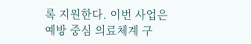록 지원한다. 이번 사업은 예방 중심 의료체계 구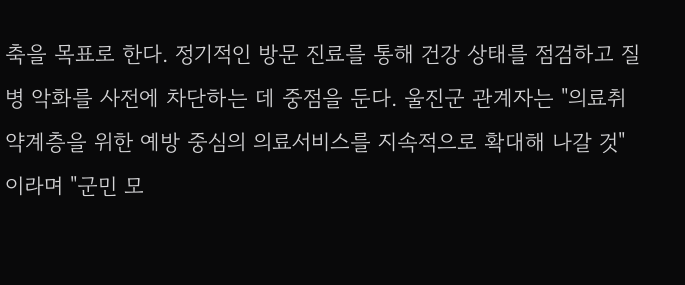축을 목표로 한다. 정기적인 방문 진료를 통해 건강 상태를 점검하고 질병 악화를 사전에 차단하는 데 중점을 둔다. 울진군 관계자는 "의료취약계층을 위한 예방 중심의 의료서비스를 지속적으로 확대해 나갈 것"이라며 "군민 모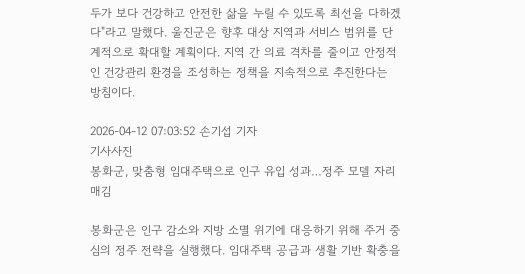두가 보다 건강하고 안전한 삶을 누릴 수 있도록 최선을 다하겠다"라고 말했다. 울진군은 향후 대상 지역과 서비스 범위를 단계적으로 확대할 계획이다. 지역 간 의료 격차를 줄이고 안정적인 건강관리 환경을 조성하는 정책을 지속적으로 추진한다는 방침이다.

2026-04-12 07:03:52 손기섭 기자
기사사진
봉화군, 맞춤형 임대주택으로 인구 유입 성과…정주 모델 자리매김

봉화군은 인구 감소와 지방 소멸 위기에 대응하기 위해 주거 중심의 정주 전략을 실행했다. 임대주택 공급과 생활 기반 확충을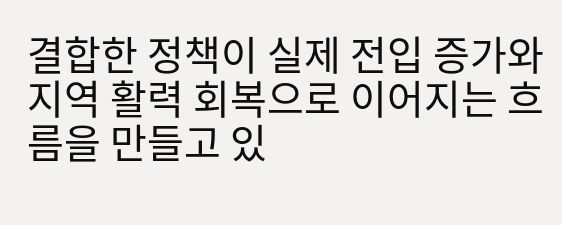결합한 정책이 실제 전입 증가와 지역 활력 회복으로 이어지는 흐름을 만들고 있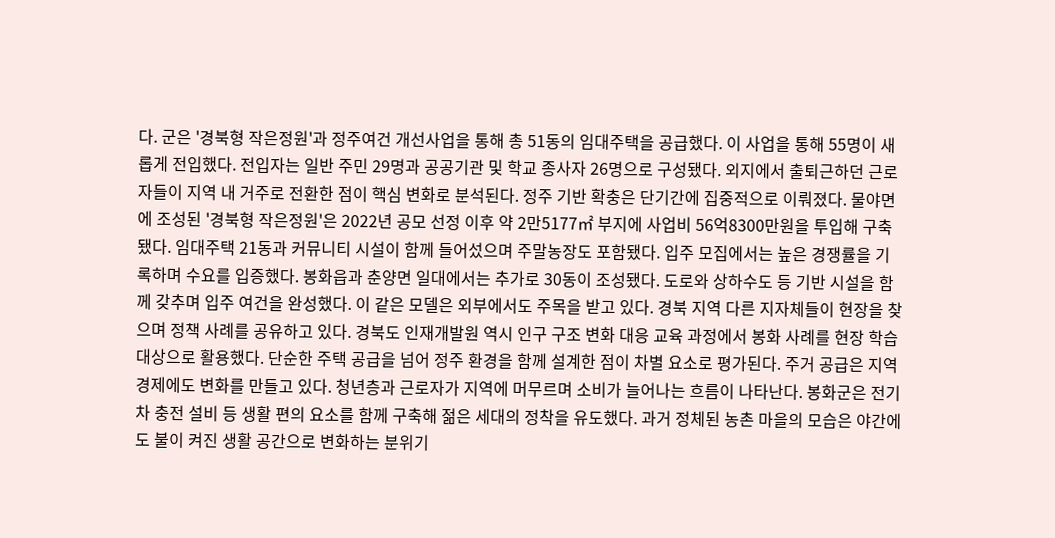다. 군은 '경북형 작은정원'과 정주여건 개선사업을 통해 총 51동의 임대주택을 공급했다. 이 사업을 통해 55명이 새롭게 전입했다. 전입자는 일반 주민 29명과 공공기관 및 학교 종사자 26명으로 구성됐다. 외지에서 출퇴근하던 근로자들이 지역 내 거주로 전환한 점이 핵심 변화로 분석된다. 정주 기반 확충은 단기간에 집중적으로 이뤄졌다. 물야면에 조성된 '경북형 작은정원'은 2022년 공모 선정 이후 약 2만5177㎡ 부지에 사업비 56억8300만원을 투입해 구축됐다. 임대주택 21동과 커뮤니티 시설이 함께 들어섰으며 주말농장도 포함됐다. 입주 모집에서는 높은 경쟁률을 기록하며 수요를 입증했다. 봉화읍과 춘양면 일대에서는 추가로 30동이 조성됐다. 도로와 상하수도 등 기반 시설을 함께 갖추며 입주 여건을 완성했다. 이 같은 모델은 외부에서도 주목을 받고 있다. 경북 지역 다른 지자체들이 현장을 찾으며 정책 사례를 공유하고 있다. 경북도 인재개발원 역시 인구 구조 변화 대응 교육 과정에서 봉화 사례를 현장 학습 대상으로 활용했다. 단순한 주택 공급을 넘어 정주 환경을 함께 설계한 점이 차별 요소로 평가된다. 주거 공급은 지역 경제에도 변화를 만들고 있다. 청년층과 근로자가 지역에 머무르며 소비가 늘어나는 흐름이 나타난다. 봉화군은 전기차 충전 설비 등 생활 편의 요소를 함께 구축해 젊은 세대의 정착을 유도했다. 과거 정체된 농촌 마을의 모습은 야간에도 불이 켜진 생활 공간으로 변화하는 분위기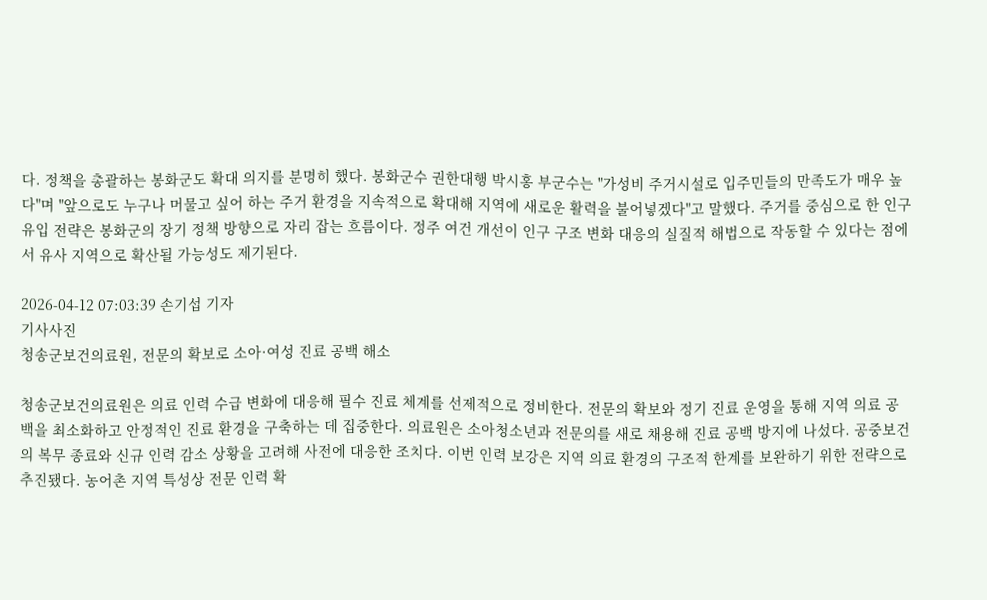다. 정책을 총괄하는 봉화군도 확대 의지를 분명히 했다. 봉화군수 권한대행 박시홍 부군수는 "가성비 주거시설로 입주민들의 만족도가 매우 높다"며 "앞으로도 누구나 머물고 싶어 하는 주거 환경을 지속적으로 확대해 지역에 새로운 활력을 불어넣겠다"고 말했다. 주거를 중심으로 한 인구 유입 전략은 봉화군의 장기 정책 방향으로 자리 잡는 흐름이다. 정주 여건 개선이 인구 구조 변화 대응의 실질적 해법으로 작동할 수 있다는 점에서 유사 지역으로 확산될 가능성도 제기된다.

2026-04-12 07:03:39 손기섭 기자
기사사진
청송군보건의료원, 전문의 확보로 소아·여성 진료 공백 해소

청송군보건의료원은 의료 인력 수급 변화에 대응해 필수 진료 체계를 선제적으로 정비한다. 전문의 확보와 정기 진료 운영을 통해 지역 의료 공백을 최소화하고 안정적인 진료 환경을 구축하는 데 집중한다. 의료원은 소아청소년과 전문의를 새로 채용해 진료 공백 방지에 나섰다. 공중보건의 복무 종료와 신규 인력 감소 상황을 고려해 사전에 대응한 조치다. 이번 인력 보강은 지역 의료 환경의 구조적 한계를 보완하기 위한 전략으로 추진됐다. 농어촌 지역 특성상 전문 인력 확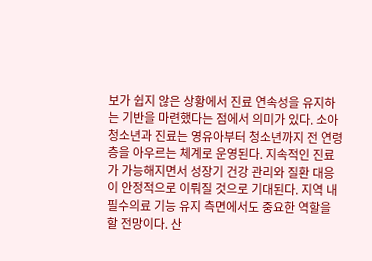보가 쉽지 않은 상황에서 진료 연속성을 유지하는 기반을 마련했다는 점에서 의미가 있다. 소아청소년과 진료는 영유아부터 청소년까지 전 연령층을 아우르는 체계로 운영된다. 지속적인 진료가 가능해지면서 성장기 건강 관리와 질환 대응이 안정적으로 이뤄질 것으로 기대된다. 지역 내 필수의료 기능 유지 측면에서도 중요한 역할을 할 전망이다. 산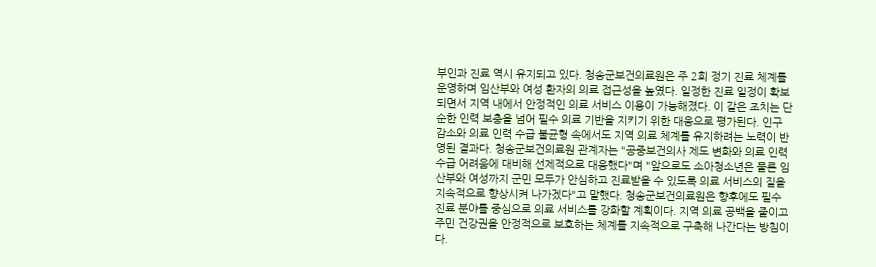부인과 진료 역시 유지되고 있다. 청송군보건의료원은 주 2회 정기 진료 체계를 운영하며 임산부와 여성 환자의 의료 접근성을 높였다. 일정한 진료 일정이 확보되면서 지역 내에서 안정적인 의료 서비스 이용이 가능해졌다. 이 같은 조치는 단순한 인력 보충을 넘어 필수 의료 기반을 지키기 위한 대응으로 평가된다. 인구 감소와 의료 인력 수급 불균형 속에서도 지역 의료 체계를 유지하려는 노력이 반영된 결과다. 청송군보건의료원 관계자는 "공중보건의사 제도 변화와 의료 인력 수급 어려움에 대비해 선제적으로 대응했다"며 "앞으로도 소아청소년은 물론 임산부와 여성까지 군민 모두가 안심하고 진료받을 수 있도록 의료 서비스의 질을 지속적으로 향상시켜 나가겠다"고 말했다. 청송군보건의료원은 향후에도 필수 진료 분야를 중심으로 의료 서비스를 강화할 계획이다. 지역 의료 공백을 줄이고 주민 건강권을 안정적으로 보호하는 체계를 지속적으로 구축해 나간다는 방침이다.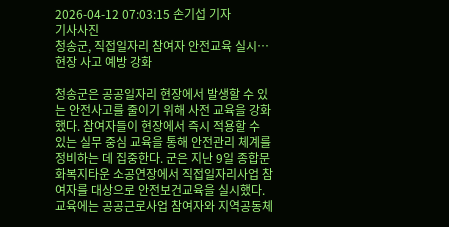2026-04-12 07:03:15 손기섭 기자
기사사진
청송군, 직접일자리 참여자 안전교육 실시…현장 사고 예방 강화

청송군은 공공일자리 현장에서 발생할 수 있는 안전사고를 줄이기 위해 사전 교육을 강화했다. 참여자들이 현장에서 즉시 적용할 수 있는 실무 중심 교육을 통해 안전관리 체계를 정비하는 데 집중한다. 군은 지난 9일 종합문화복지타운 소공연장에서 직접일자리사업 참여자를 대상으로 안전보건교육을 실시했다. 교육에는 공공근로사업 참여자와 지역공동체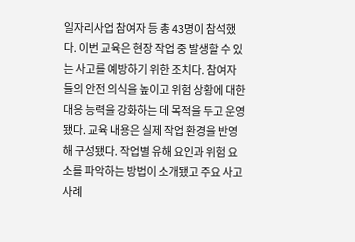일자리사업 참여자 등 총 43명이 참석했다. 이번 교육은 현장 작업 중 발생할 수 있는 사고를 예방하기 위한 조치다. 참여자들의 안전 의식을 높이고 위험 상황에 대한 대응 능력을 강화하는 데 목적을 두고 운영됐다. 교육 내용은 실제 작업 환경을 반영해 구성됐다. 작업별 유해 요인과 위험 요소를 파악하는 방법이 소개됐고 주요 사고 사례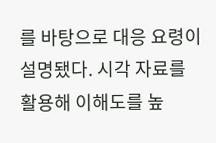를 바탕으로 대응 요령이 설명됐다. 시각 자료를 활용해 이해도를 높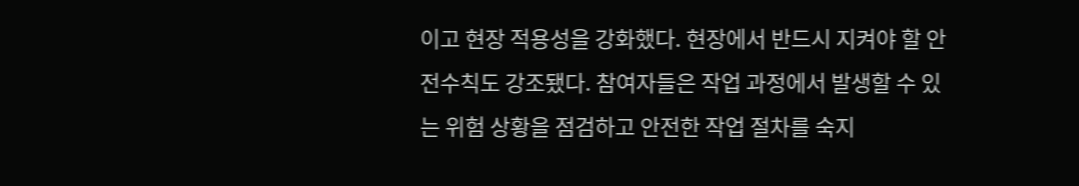이고 현장 적용성을 강화했다. 현장에서 반드시 지켜야 할 안전수칙도 강조됐다. 참여자들은 작업 과정에서 발생할 수 있는 위험 상황을 점검하고 안전한 작업 절차를 숙지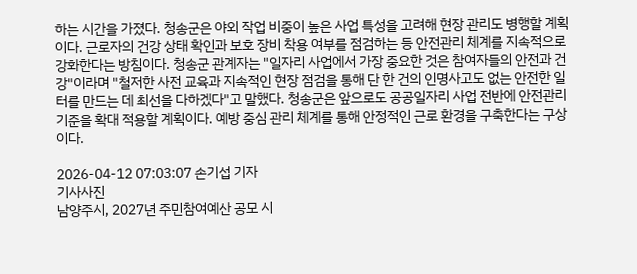하는 시간을 가졌다. 청송군은 야외 작업 비중이 높은 사업 특성을 고려해 현장 관리도 병행할 계획이다. 근로자의 건강 상태 확인과 보호 장비 착용 여부를 점검하는 등 안전관리 체계를 지속적으로 강화한다는 방침이다. 청송군 관계자는 "일자리 사업에서 가장 중요한 것은 참여자들의 안전과 건강"이라며 "철저한 사전 교육과 지속적인 현장 점검을 통해 단 한 건의 인명사고도 없는 안전한 일터를 만드는 데 최선을 다하겠다"고 말했다. 청송군은 앞으로도 공공일자리 사업 전반에 안전관리 기준을 확대 적용할 계획이다. 예방 중심 관리 체계를 통해 안정적인 근로 환경을 구축한다는 구상이다.

2026-04-12 07:03:07 손기섭 기자
기사사진
남양주시, 2027년 주민참여예산 공모 시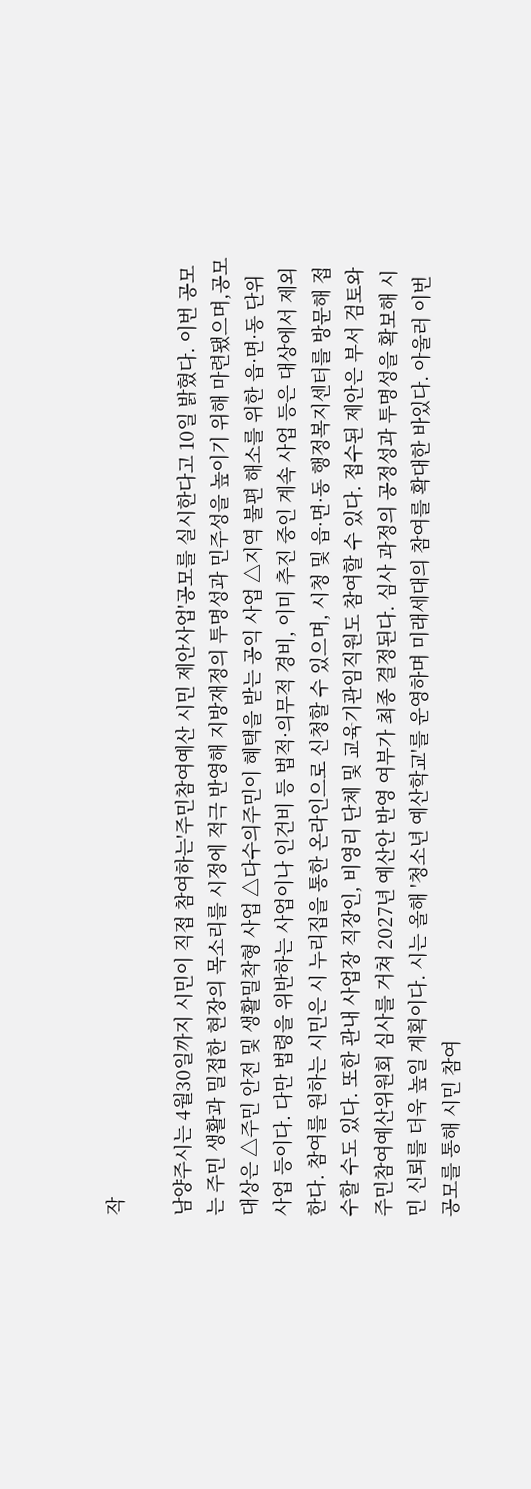작

남양주시는 4월30일까지 시민이 직접 참여하는'주민참여예산 시민 제안사업'공모를 실시한다고 10일 밝혔다. 이번 공모는 주민 생활과 밀접한 현장의 목소리를 시정에 적극 반영해 지방재정의 투명성과 민주성을 높이기 위해 마련됐으며,공모 대상은 △주민 안전 및 생활밀착형 사업 △다수의주민이 혜택을 받는 공익 사업 △지역 불편 해소를 위한 읍·면·동 단위 사업 등이다. 다만 법령을 위반하는 사업이나 인건비 등 법적·의무적 경비, 이미 추진 중인 계속 사업 등은 대상에서 제외한다. 참여를 원하는 시민은 시 누리집을 통한 온라인으로 신청할 수 있으며, 시청 및 읍·면·동 행정복지센터를 방문해 접수할 수도 있다. 또한 관내 사업장 직장인, 비영리 단체 및 교육기관임직원도 참여할 수 있다. 접수된 제안은 부서 검토와 주민참여예산위원회 심사를 거쳐 2027년 예산안 반영 여부가 최종 결정된다. 심사 과정의 공정성과 투명성을 확보해 시민 신뢰를 더욱 높일 계획이다. 시는 올해 '청소년 예산학교'를 운영하며 미래세대의 참여를 확대한 바있다. 아울러 이번 공모를 통해 시민 참여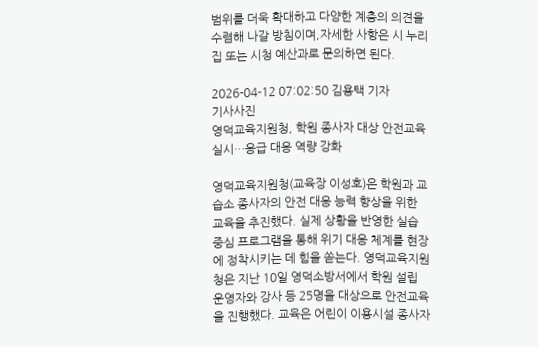범위를 더욱 확대하고 다양한 계층의 의견을 수렴해 나갈 방침이며,자세한 사항은 시 누리집 또는 시청 예산과로 문의하면 된다.

2026-04-12 07:02:50 김용택 기자
기사사진
영덕교육지원청, 학원 종사자 대상 안전교육 실시…응급 대응 역량 강화

영덕교육지원청(교육장 이성호)은 학원과 교습소 종사자의 안전 대응 능력 향상을 위한 교육을 추진했다. 실제 상황을 반영한 실습 중심 프로그램을 통해 위기 대응 체계를 현장에 정착시키는 데 힘을 쏟는다. 영덕교육지원청은 지난 10일 영덕소방서에서 학원 설립 운영자와 강사 등 25명을 대상으로 안전교육을 진행했다. 교육은 어린이 이용시설 종사자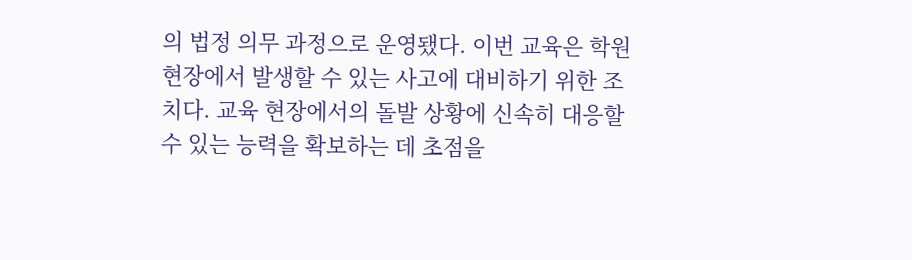의 법정 의무 과정으로 운영됐다. 이번 교육은 학원 현장에서 발생할 수 있는 사고에 대비하기 위한 조치다. 교육 현장에서의 돌발 상황에 신속히 대응할 수 있는 능력을 확보하는 데 초점을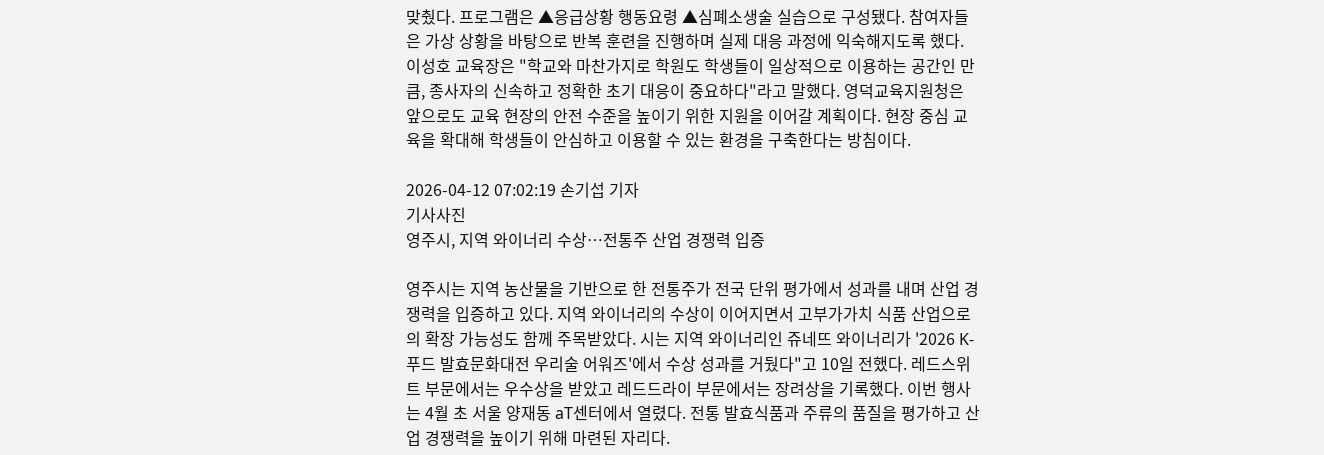맞췄다. 프로그램은 ▲응급상황 행동요령 ▲심폐소생술 실습으로 구성됐다. 참여자들은 가상 상황을 바탕으로 반복 훈련을 진행하며 실제 대응 과정에 익숙해지도록 했다. 이성호 교육장은 "학교와 마찬가지로 학원도 학생들이 일상적으로 이용하는 공간인 만큼, 종사자의 신속하고 정확한 초기 대응이 중요하다"라고 말했다. 영덕교육지원청은 앞으로도 교육 현장의 안전 수준을 높이기 위한 지원을 이어갈 계획이다. 현장 중심 교육을 확대해 학생들이 안심하고 이용할 수 있는 환경을 구축한다는 방침이다.

2026-04-12 07:02:19 손기섭 기자
기사사진
영주시, 지역 와이너리 수상…전통주 산업 경쟁력 입증

영주시는 지역 농산물을 기반으로 한 전통주가 전국 단위 평가에서 성과를 내며 산업 경쟁력을 입증하고 있다. 지역 와이너리의 수상이 이어지면서 고부가가치 식품 산업으로의 확장 가능성도 함께 주목받았다. 시는 지역 와이너리인 쥬네뜨 와이너리가 '2026 K-푸드 발효문화대전 우리술 어워즈'에서 수상 성과를 거뒀다"고 10일 전했다. 레드스위트 부문에서는 우수상을 받았고 레드드라이 부문에서는 장려상을 기록했다. 이번 행사는 4월 초 서울 양재동 aT센터에서 열렸다. 전통 발효식품과 주류의 품질을 평가하고 산업 경쟁력을 높이기 위해 마련된 자리다.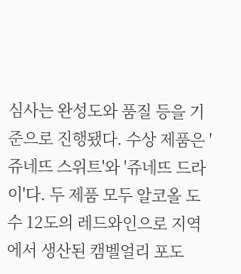심사는 완성도와 품질 등을 기준으로 진행됐다. 수상 제품은 '쥬네뜨 스위트'와 '쥬네뜨 드라이'다. 두 제품 모두 알코올 도수 12도의 레드와인으로 지역에서 생산된 캠벨얼리 포도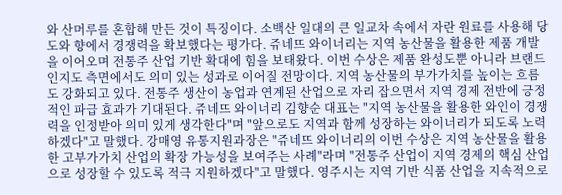와 산머루를 혼합해 만든 것이 특징이다. 소백산 일대의 큰 일교차 속에서 자란 원료를 사용해 당도와 향에서 경쟁력을 확보했다는 평가다. 쥬네뜨 와이너리는 지역 농산물을 활용한 제품 개발을 이어오며 전통주 산업 기반 확대에 힘을 보태왔다. 이번 수상은 제품 완성도뿐 아니라 브랜드 인지도 측면에서도 의미 있는 성과로 이어질 전망이다. 지역 농산물의 부가가치를 높이는 흐름도 강화되고 있다. 전통주 생산이 농업과 연계된 산업으로 자리 잡으면서 지역 경제 전반에 긍정적인 파급 효과가 기대된다. 쥬네뜨 와이너리 김향순 대표는 "지역 농산물을 활용한 와인이 경쟁력을 인정받아 의미 있게 생각한다"며 "앞으로도 지역과 함께 성장하는 와이너리가 되도록 노력하겠다"고 말했다. 강매영 유통지원과장은 "쥬네뜨 와이너리의 이번 수상은 지역 농산물을 활용한 고부가가치 산업의 확장 가능성을 보여주는 사례"라며 "전통주 산업이 지역 경제의 핵심 산업으로 성장할 수 있도록 적극 지원하겠다"고 말했다. 영주시는 지역 기반 식품 산업을 지속적으로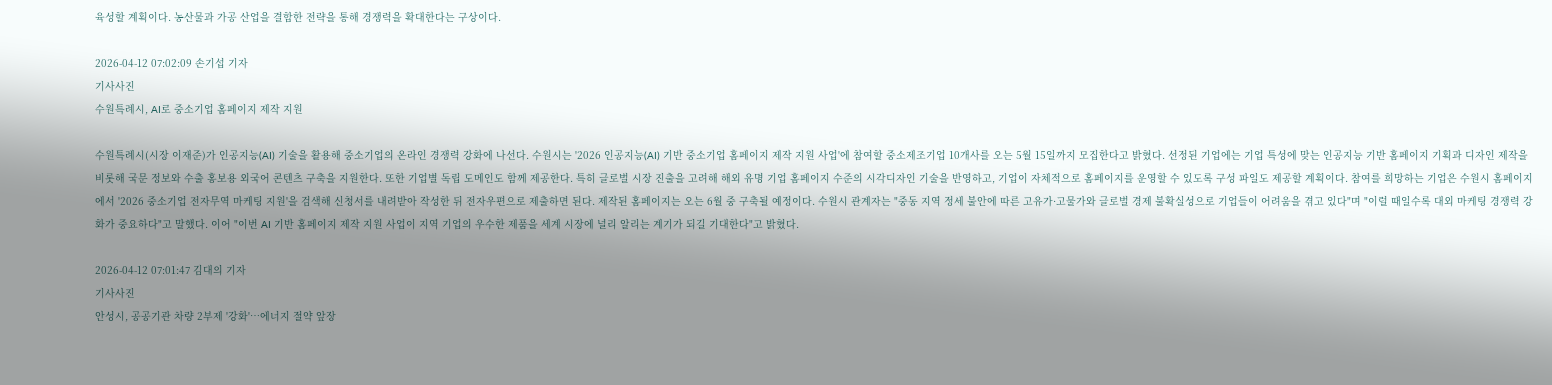육성할 계획이다. 농산물과 가공 산업을 결합한 전략을 통해 경쟁력을 확대한다는 구상이다.

2026-04-12 07:02:09 손기섭 기자
기사사진
수원특례시, AI로 중소기업 홈페이지 제작 지원

수원특례시(시장 이재준)가 인공지능(AI) 기술을 활용해 중소기업의 온라인 경쟁력 강화에 나선다. 수원시는 '2026 인공지능(AI) 기반 중소기업 홈페이지 제작 지원 사업'에 참여할 중소제조기업 10개사를 오는 5월 15일까지 모집한다고 밝혔다. 선정된 기업에는 기업 특성에 맞는 인공지능 기반 홈페이지 기획과 디자인 제작을 비롯해 국문 정보와 수출 홍보용 외국어 콘텐츠 구축을 지원한다. 또한 기업별 독립 도메인도 함께 제공한다. 특히 글로벌 시장 진출을 고려해 해외 유명 기업 홈페이지 수준의 시각디자인 기술을 반영하고, 기업이 자체적으로 홈페이지를 운영할 수 있도록 구성 파일도 제공할 계획이다. 참여를 희망하는 기업은 수원시 홈페이지에서 '2026 중소기업 전자무역 마케팅 지원'을 검색해 신청서를 내려받아 작성한 뒤 전자우편으로 제출하면 된다. 제작된 홈페이지는 오는 6월 중 구축될 예정이다. 수원시 관계자는 "중동 지역 정세 불안에 따른 고유가·고물가와 글로벌 경제 불확실성으로 기업들이 어려움을 겪고 있다"며 "이럴 때일수록 대외 마케팅 경쟁력 강화가 중요하다"고 말했다. 이어 "이번 AI 기반 홈페이지 제작 지원 사업이 지역 기업의 우수한 제품을 세계 시장에 널리 알리는 계기가 되길 기대한다"고 밝혔다.

2026-04-12 07:01:47 김대의 기자
기사사진
안성시, 공공기관 차량 2부제 '강화'…에너지 절약 앞장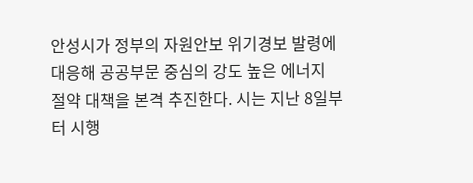안성시가 정부의 자원안보 위기경보 발령에 대응해 공공부문 중심의 강도 높은 에너지 절약 대책을 본격 추진한다. 시는 지난 8일부터 시행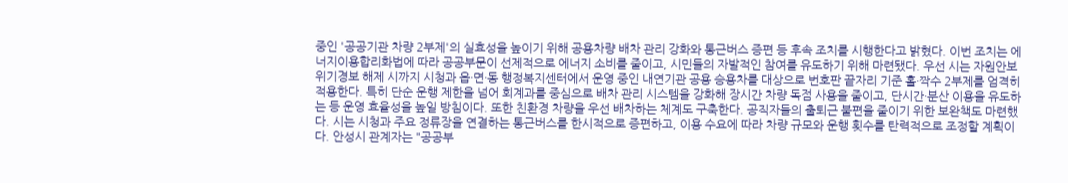중인 '공공기관 차량 2부제'의 실효성을 높이기 위해 공용차량 배차 관리 강화와 통근버스 증편 등 후속 조치를 시행한다고 밝혔다. 이번 조치는 에너지이용합리화법에 따라 공공부문이 선제적으로 에너지 소비를 줄이고, 시민들의 자발적인 참여를 유도하기 위해 마련됐다. 우선 시는 자원안보 위기경보 해제 시까지 시청과 읍·면·동 행정복지센터에서 운영 중인 내연기관 공용 승용차를 대상으로 번호판 끝자리 기준 홀·짝수 2부제를 엄격히 적용한다. 특히 단순 운행 제한을 넘어 회계과를 중심으로 배차 관리 시스템을 강화해 장시간 차량 독점 사용을 줄이고, 단시간·분산 이용을 유도하는 등 운영 효율성을 높일 방침이다. 또한 친환경 차량을 우선 배차하는 체계도 구축한다. 공직자들의 출퇴근 불편을 줄이기 위한 보완책도 마련했다. 시는 시청과 주요 정류장을 연결하는 통근버스를 한시적으로 증편하고, 이용 수요에 따라 차량 규모와 운행 횟수를 탄력적으로 조정할 계획이다. 안성시 관계자는 "공공부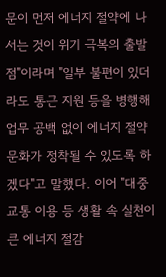문이 먼저 에너지 절약에 나서는 것이 위기 극복의 출발점"이라며 "일부 불편이 있더라도 통근 지원 등을 병행해 업무 공백 없이 에너지 절약 문화가 정착될 수 있도록 하겠다"고 말했다. 이어 "대중교통 이용 등 생활 속 실천이 큰 에너지 절감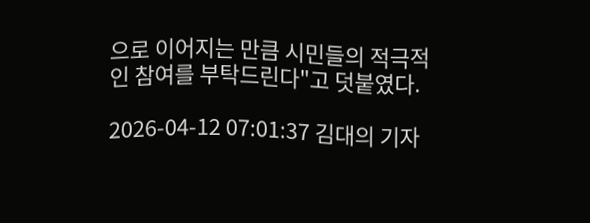으로 이어지는 만큼 시민들의 적극적인 참여를 부탁드린다"고 덧붙였다.

2026-04-12 07:01:37 김대의 기자